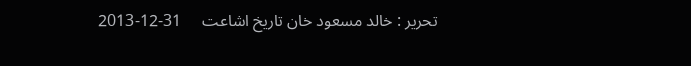تحریر : خالد مسعود خان تاریخ اشاعت     31-12-2013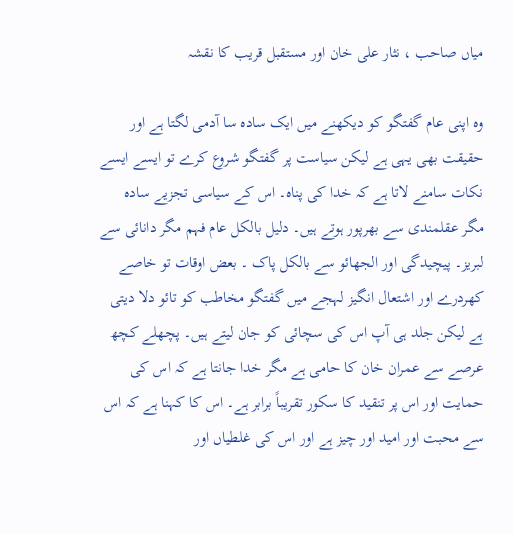میاں صاحب ، نثار علی خان اور مستقبل قریب کا نقشہ

وہ اپنی عام گفتگو کو دیکھنے میں ایک سادہ سا آدمی لگتا ہے اور حقیقت بھی یہی ہے لیکن سیاست پر گفتگو شروع کرے تو ایسے ایسے نکات سامنے لاتا ہے کہ خدا کی پناہ۔ اس کے سیاسی تجزیے سادہ مگر عقلمندی سے بھرپور ہوتے ہیں۔ دلیل بالکل عام فہم مگر دانائی سے لبریز۔ پیچیدگی اور الجھائو سے بالکل پاک ۔ بعض اوقات تو خاصے کھردرے اور اشتعال انگیز لہجے میں گفتگو مخاطب کو تائو دلا دیتی ہے لیکن جلد ہی آپ اس کی سچائی کو جان لیتے ہیں۔ پچھلے کچھ عرصے سے عمران خان کا حامی ہے مگر خدا جانتا ہے کہ اس کی حمایت اور اس پر تنقید کا سکور تقریباً برابر ہے۔ اس کا کہنا ہے کہ اس سے محبت اور امید اور چیز ہے اور اس کی غلطیاں اور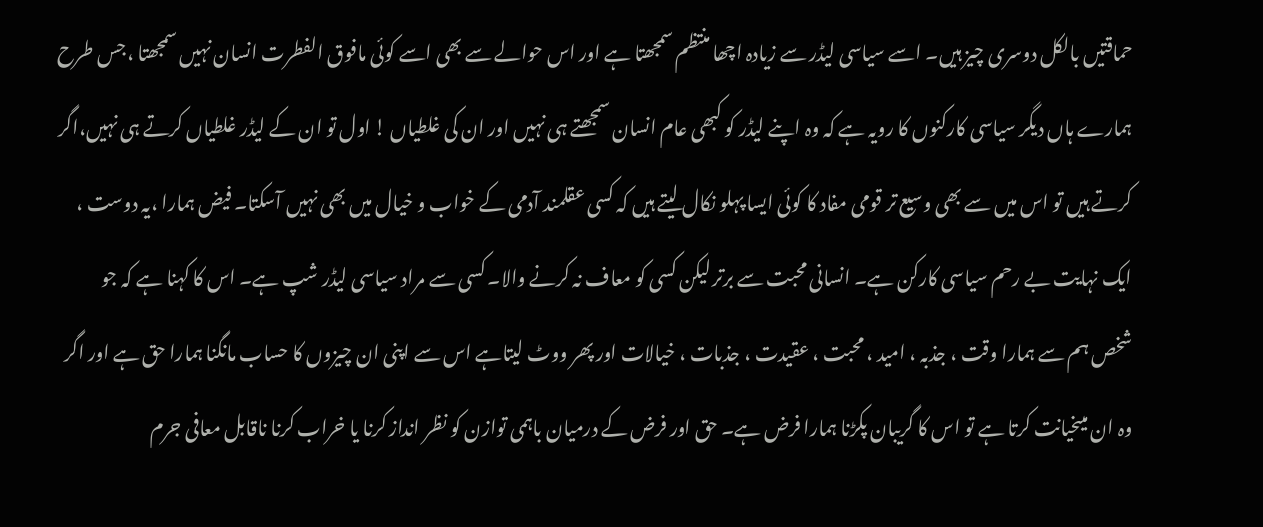حماقتیں بالکل دوسری چیز ہیں۔ اسے سیاسی لیڈر سے زیادہ اچھا منتظم سمجھتا ہے اور اس حوالے سے بھی اسے کوئی مافوق الفطرت انسان نہیں سمجھتا ،جس طرح ہمارے ہاں دیگر سیاسی کارکنوں کا رویہ ہے کہ وہ اپنے لیڈر کو کبھی عام انسان سمجھتے ہی نہیں اور ان کی غلطیاں ! اول تو ان کے لیڈر غلطیاں کرتے ہی نہیں،اگر کرتے ہیں تو اس میں سے بھی وسیع تر قومی مفاد کا کوئی ایسا پہلو نکال لیتے ہیں کہ کسی عقلمند آدمی کے خواب و خیال میں بھی نہیں آسکتا۔ فیض ہمارا ،یہ دوست ، ایک نہایت بے رحم سیاسی کارکن ہے۔ انسانی محبت سے برتر لیکن کسی کو معاف نہ کرنے والا۔ کسی سے مراد سیاسی لیڈر شپ ہے۔ اس کا کہنا ہے کہ جو شخص ہم سے ہمارا وقت ، جذبہ ، امید ، محبت ، عقیدت ، جذبات ، خیالات اور پھر ووٹ لیتاہے اس سے اپنی ان چیزوں کا حساب مانگنا ہمارا حق ہے اور اگر وہ ان میںخیانت کرتا ہے تو اس کا گریبان پکڑنا ہمارا فرض ہے۔ حق اور فرض کے درمیان باہمی توازن کو نظر انداز کرنا یا خراب کرنا ناقابل معافی جرم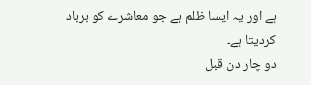ہے اور یہ ایسا ظلم ہے جو معاشرے کو برباد کردیتا ہے۔
دو چار دن قبل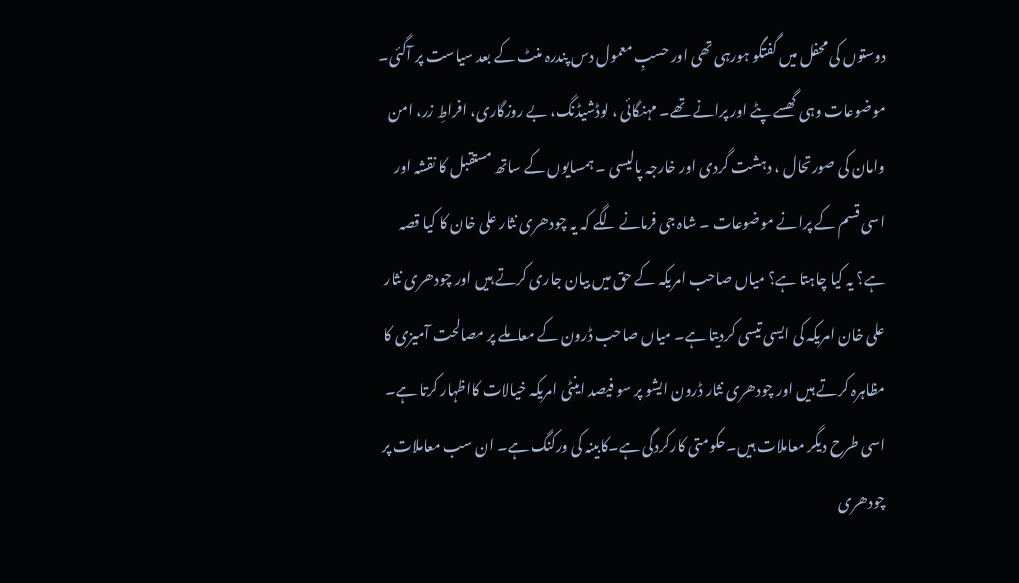دوستوں کی محفل میں گفتگو ہورہی تھی اور حسبِ معمول دس پندرہ منٹ کے بعد سیاست پر آگئی۔ موضوعات وہی گھسے پٹے اور پرانے تھے۔ مہنگائی ، لوڈشیڈنگ، بے روزگاری، افراطِ زر، امن وامان کی صورتحال ، دہشت گردی اور خارجہ پالیسی ۔ ہمسایوں کے ساتھ مستقبل کا نقشہ اور اسی قسم کے پرانے موضوعات ۔ شاہ جی فرمانے لگے کہ یہ چودھری نثار علی خان کا کیا قصہ ہے؟ یہ کیا چاہتا ہے؟ میاں صاحب امریکہ کے حق میں بیان جاری کرتے ہیں اور چودھری نثار علی خان امریکہ کی ایسی تیسی کردیتا ہے۔ میاں صاحب ڈرون کے معاملے پر مصالحت آمیزی کا مظاہرہ کرتے ہیں اور چودھری نثار ڈرون ایشو پر سو فیصد اینٹی امریکہ خیالات کااظہار کرتا ہے۔ اسی طرح دیگر معاملات ہیں۔حکومتی کارکردگی ہے۔کابینہ کی ورکنگ ہے۔ ان سب معاملات پر چودھری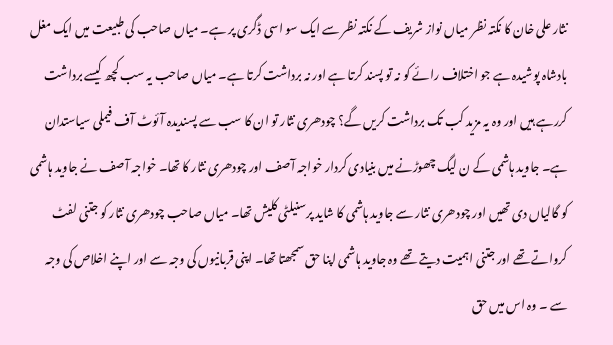نثار علی خان کا نکتہ نظر میاں نواز شریف کے نکتہ نظر سے ایک سو اسی ڈگری پر ہے۔ میاں صاحب کی طبیعت میں ایک مغل بادشاہ پوشیدہ ہے جو اختلاف رائے کو نہ تو پسند کرتا ہے اور نہ برداشت کرتا ہے۔ میاں صاحب یہ سب کچھ کیسے برداشت کررہے ہیں اور وہ یہ مزید کب تک برداشت کریں گے؟ چودھری نثار تو ان کا سب سے پسندیدہ آئوٹ آف فیملی سیاستدان ہے۔ جاوید ہاشمی کے ن لیگ چھوڑنے میں بنیادی کردار خواجہ آصف اور چودھری نثار کا تھا۔ خواجہ آصف نے جاوید ہاشمی کو گالیاں دی تھیں اور چودھری نثار سے جاوید ہاشمی کا شاید پرسنیلٹی کلیش تھا۔ میاں صاحب چودھری نثار کو جتنی لفٹ کرواتے تھے اور جتنی اہمیت دیتے تھے وہ جاوید ہاشمی اپنا حق سمجھتا تھا۔ اپنی قربانیوں کی وجہ سے اور اپنے اخلاص کی وجہ سے ۔ وہ اس میں حق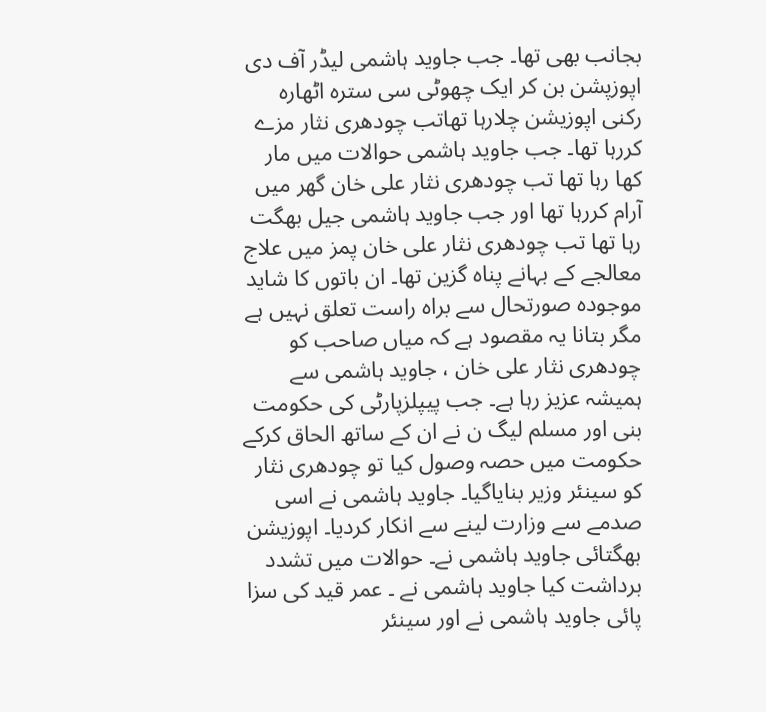بجانب بھی تھا۔ جب جاوید ہاشمی لیڈر آف دی اپوزپشن بن کر ایک چھوٹی سی سترہ اٹھارہ رکنی اپوزیشن چلارہا تھاتب چودھری نثار مزے کررہا تھا۔ جب جاوید ہاشمی حوالات میں مار کھا رہا تھا تب چودھری نثار علی خان گھر میں آرام کررہا تھا اور جب جاوید ہاشمی جیل بھگت رہا تھا تب چودھری نثار علی خان پمز میں علاج معالجے کے بہانے پناہ گزین تھا۔ ان باتوں کا شاید موجودہ صورتحال سے براہ راست تعلق نہیں ہے مگر بتانا یہ مقصود ہے کہ میاں صاحب کو چودھری نثار علی خان ، جاوید ہاشمی سے ہمیشہ عزیز رہا ہے۔ جب پیپلزپارٹی کی حکومت بنی اور مسلم لیگ ن نے ان کے ساتھ الحاق کرکے حکومت میں حصہ وصول کیا تو چودھری نثار کو سینئر وزیر بنایاگیا۔ جاوید ہاشمی نے اسی صدمے سے وزارت لینے سے انکار کردیا۔ اپوزیشن بھگتائی جاوید ہاشمی نے۔ حوالات میں تشدد برداشت کیا جاوید ہاشمی نے ۔ عمر قید کی سزا پائی جاوید ہاشمی نے اور سینئر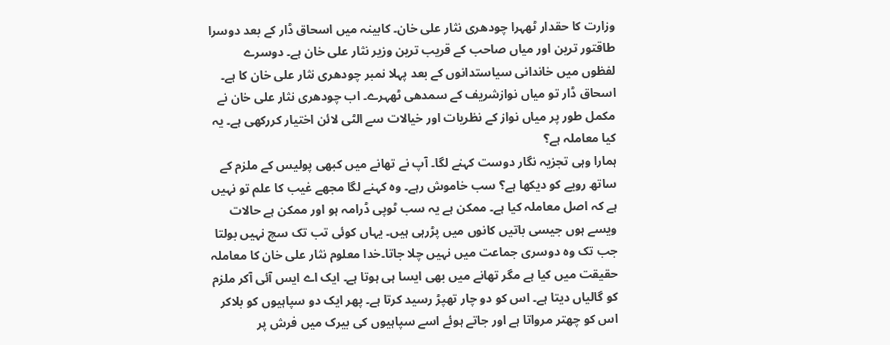وزارت کا حقدار ٹھہرا چودھری نثار علی خان۔ کابینہ میں اسحاق ڈار کے بعد دوسرا طاقتور ترین اور میاں صاحب کے قریب ترین وزیر نثار علی خان ہے۔ دوسرے لفظوں میں خاندانی سیاستدانوں کے بعد پہلا نمبر چودھری نثار علی خان کا ہے۔ اسحاق ڈار تو میاں نوازشریف کے سمدھی ٹھہرے۔ اب چودھری نثار علی خان نے مکمل طور پر میاں نواز کے نظریات اور خیالات سے الٹی لائن اختیار کررکھی ہے۔ یہ کیا معاملہ ہے؟
ہمارا وہی تجزیہ نگار دوست کہنے لگا۔ آپ نے تھانے میں کبھی پولیس کے ملزم کے ساتھ رویے کو دیکھا ہے؟ سب خاموش رہے۔ وہ کہنے لگا مجھے غیب کا علم تو نہیں ہے کہ اصل معاملہ کیا ہے۔ ممکن ہے یہ سب ٹوپی ڈرامہ ہو اور ممکن ہے حالات ویسے ہوں جیسی باتیں کانوں میں پڑرہی ہیں۔ یہاں کوئی تب تک سچ نہیں بولتا جب تک وہ دوسری جماعت میں نہیں چلا جاتا۔خدا معلوم نثار علی خان کا معاملہ حقیقت میں کیا ہے مگر تھانے میں بھی ایسا ہی ہوتا ہے۔ ایک اے ایس آئی آکر ملزم کو گالیاں دیتا ہے۔ اس کو دو چار تھپڑ رسید کرتا ہے۔ پھر ایک دو سپاہیوں کو بلاکر اس کو چھتر مرواتا ہے اور جاتے ہوئے اسے سپاہیوں کی بیرک میں فرش پر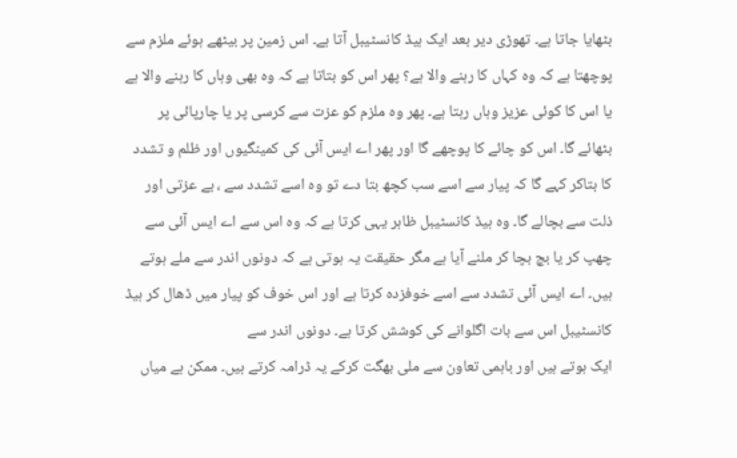بٹھایا جاتا ہے۔ تھوڑی دیر بعد ایک ہیڈ کانسٹیبل آتا ہے۔ اس زمین پر بیٹھے ہوئے ملزم سے پوچھتا ہے کہ وہ کہاں کا رہنے والا ہے؟ پھر اس کو بتاتا ہے کہ وہ بھی وہاں کا رہنے والا ہے یا اس کا کوئی عزیز وہاں رہتا ہے۔ پھر وہ ملزم کو عزت سے کرسی پر یا چارپائی پر بٹھائے گا۔ اس کو چائے کا پوچھے گا اور پھر اے ایس آئی کی کمینگیوں اور ظلم و تشدد کا بتاکر کہے گا کہ پیار سے اسے سب کچھ بتا دے تو وہ اسے تشدد سے ، بے عزتی اور ذلت سے بچالے گا۔ وہ ہیڈ کانسٹیبل ظاہر یہی کرتا ہے کہ وہ اس سے اے ایس آئی سے چھپ کر یا بچ بچا کر ملنے آیا ہے مگر حقیقت یہ ہوتی ہے کہ دونوں اندر سے ملے ہوتے ہیں۔ اے ایس آئی تشدد سے اسے خوفزدہ کرتا ہے اور اس خوف کو پیار میں ڈھال کر ہیڈ کانسٹیبل اس سے بات اگلوانے کی کوشش کرتا ہے۔ دونوں اندر سے
ایک ہوتے ہیں اور باہمی تعاون سے ملی بھگت کرکے یہ ڈرامہ کرتے ہیں۔ ممکن ہے میاں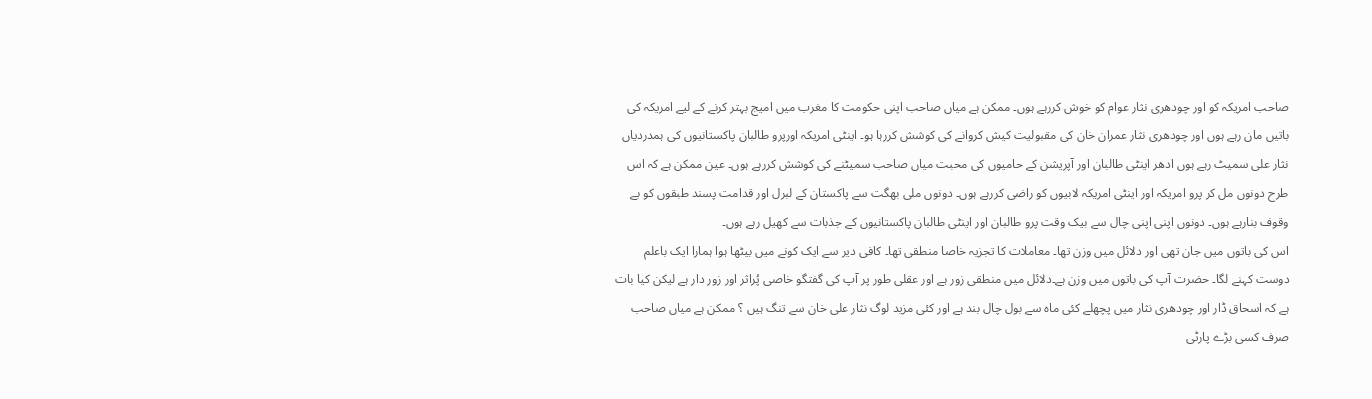صاحب امریکہ کو اور چودھری نثار عوام کو خوش کررہے ہوں۔ ممکن ہے میاں صاحب اپنی حکومت کا مغرب میں امیج بہتر کرنے کے لیے امریکہ کی باتیں مان رہے ہوں اور چودھری نثار عمران خان کی مقبولیت کیش کروانے کی کوشش کررہا ہو۔ اینٹی امریکہ اورپرو طالبان پاکستانیوں کی ہمدردیاں نثار علی سمیٹ رہے ہوں ادھر اینٹی طالبان اور آپریشن کے حامیوں کی محبت میاں صاحب سمیٹنے کی کوشش کررہے ہوں۔ عین ممکن ہے کہ اس طرح دونوں مل کر پرو امریکہ اور اینٹی امریکہ لابیوں کو راضی کررہے ہوں۔ دونوں ملی بھگت سے پاکستان کے لبرل اور قدامت پسند طبقوں کو بے وقوف بنارہے ہوں۔ دونوں اپنی اپنی چال سے بیک وقت پرو طالبان اور اینٹی طالبان پاکستانیوں کے جذبات سے کھیل رہے ہوں۔
اس کی باتوں میں جان تھی اور دلائل میں وزن تھا۔ معاملات کا تجزیہ خاصا منطقی تھا۔ کافی دیر سے ایک کونے میں بیٹھا ہوا ہمارا ایک باعلم دوست کہنے لگا۔ حضرت آپ کی باتوں میں وزن ہے۔دلائل میں منطقی زور ہے اور عقلی طور پر آپ کی گفتگو خاصی پُراثر اور زور دار ہے لیکن کیا بات ہے کہ اسحاق ڈار اور چودھری نثار میں پچھلے کئی ماہ سے بول چال بند ہے اور کئی مزید لوگ نثار علی خان سے تنگ ہیں ؟ ممکن ہے میاں صاحب صرف کسی بڑے پارٹی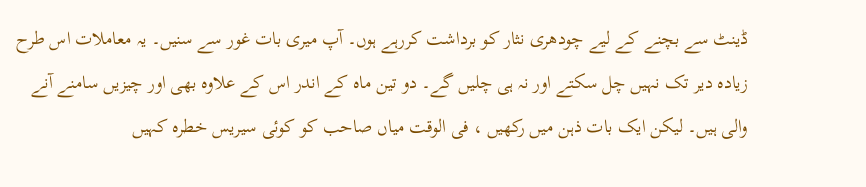ڈینٹ سے بچنے کے لیے چودھری نثار کو برداشت کررہے ہوں۔ آپ میری بات غور سے سنیں۔ یہ معاملات اس طرح زیادہ دیر تک نہیں چل سکتے اور نہ ہی چلیں گے۔ دو تین ماہ کے اندر اس کے علاوہ بھی اور چیزیں سامنے آنے والی ہیں۔ لیکن ایک بات ذہن میں رکھیں ، فی الوقت میاں صاحب کو کوئی سیریس خطرہ کہیں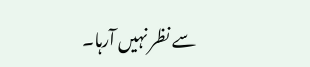سے نظر نہیں آرہا۔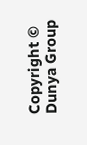Copyright © Dunya Group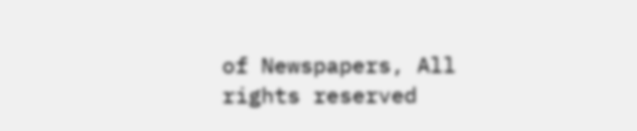of Newspapers, All rights reserved